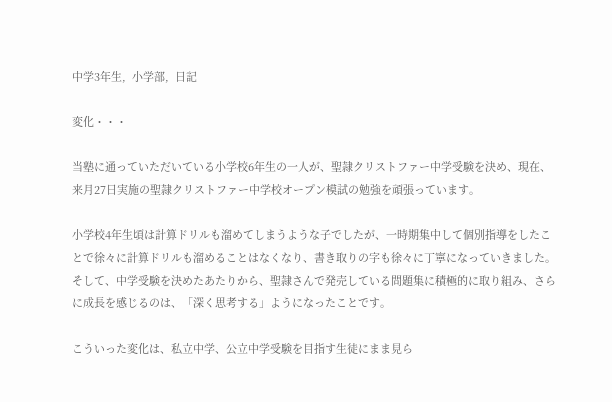中学3年生,  小学部,  日記

変化・・・

当塾に通っていただいている小学校6年生の一人が、聖隷クリストファー中学受験を決め、現在、来月27日実施の聖隷クリストファー中学校オープン模試の勉強を頑張っています。

小学校4年生頃は計算ドリルも溜めてしまうような子でしたが、一時期集中して個別指導をしたことで徐々に計算ドリルも溜めることはなくなり、書き取りの字も徐々に丁寧になっていきました。そして、中学受験を決めたあたりから、聖隷さんで発売している問題集に積極的に取り組み、さらに成長を感じるのは、「深く思考する」ようになったことです。

こういった変化は、私立中学、公立中学受験を目指す生徒にまま見ら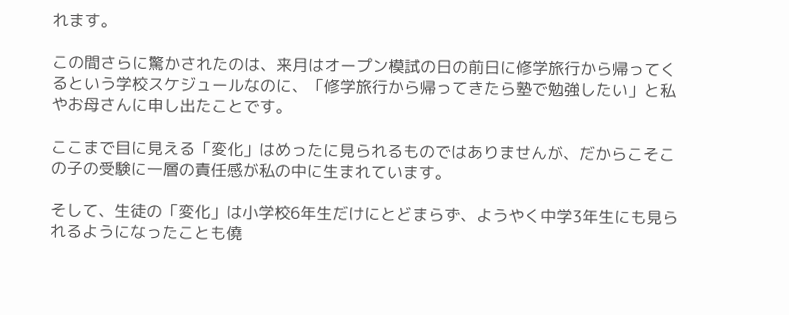れます。

この間さらに驚かされたのは、来月はオープン模試の日の前日に修学旅行から帰ってくるという学校スケジュールなのに、「修学旅行から帰ってきたら塾で勉強したい」と私やお母さんに申し出たことです。

ここまで目に見える「変化」はめったに見られるものではありませんが、だからこそこの子の受験に一層の責任感が私の中に生まれています。

そして、生徒の「変化」は小学校6年生だけにとどまらず、ようやく中学3年生にも見られるようになったことも僥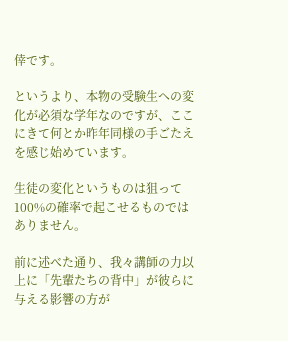倖です。

というより、本物の受験生への変化が必須な学年なのですが、ここにきて何とか昨年同様の手ごたえを感じ始めています。

生徒の変化というものは狙って100%の確率で起こせるものではありません。

前に述べた通り、我々講師の力以上に「先輩たちの背中」が彼らに与える影響の方が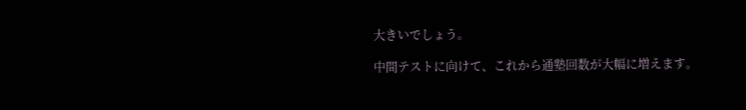大きいでしょう。

中間テストに向けて、これから通塾回数が大幅に増えます。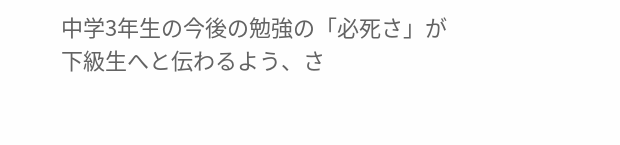中学3年生の今後の勉強の「必死さ」が下級生へと伝わるよう、さ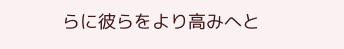らに彼らをより高みへと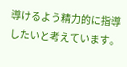導けるよう精力的に指導したいと考えています。